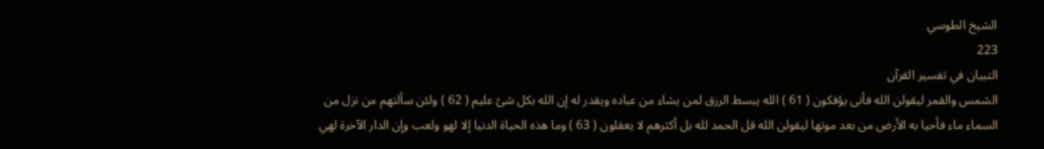الشيخ الطوسي
223
التبيان في تفسير القرآن
الشمس والقمر ليقولن الله فأنى يؤفكون ( 61 ) الله يبسط الرزق لمن يشاء من عباده ويقدر له إن الله بكل شئ عليم ( 62 ) ولئن سألتهم من نزل من السماء ماء فأحيا به الأرض من بعد موتها ليقولن الله قل الحمد لله بل أكثرهم لا يعقلون ( 63 ) وما هذه الحياة الدنيا إلا لهو ولعب وإن الدار الآخرة لهي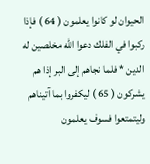الحيوان لو كانوا يعلمون ( 64 ) فإذا ركبوا في الفلك دعوا الله مخلصين له الدين * فلما نجاهم إلى البر إذا هم يشركون ( 65 ) ليكفروا بما آتيناهم وليتمتعوا فسوف يعلمون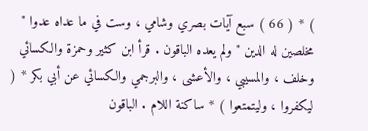) * ( 66 ) سبع آيات بصري وشامي ، وست في ما عداه عدوا " مخلصين له الدين " ولم يعده الباقون . قرأ ابن كثير وحمزة والكسائي وخلف ، والمسيبي ، والأعشى ، والبرجمي والكسائي عن أبي بكر * ( ليكفروا ، وليتمتعوا ) * ساكنة اللام . الباقون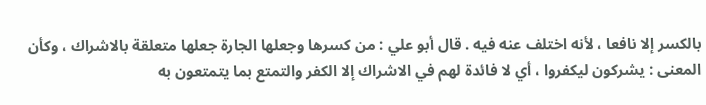بالكسر إلا نافعا ، لأنه اختلف عنه فيه . قال أبو علي : من كسرها وجعلها الجارة جعلها متعلقة بالاشراك ، وكأن المعنى : يشركون ليكفروا ، أي لا فائدة لهم في الاشراك إلا الكفر والتمتع بما يتمتعون به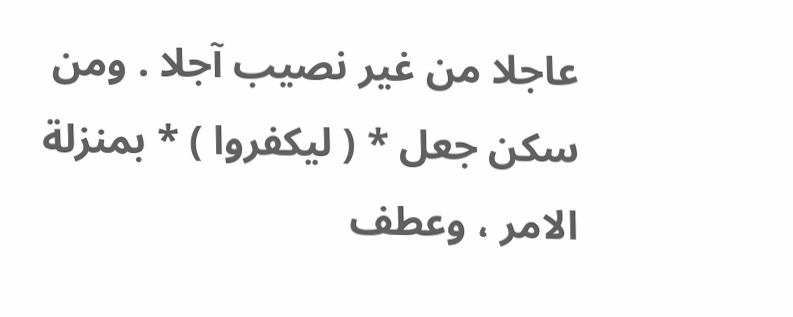عاجلا من غير نصيب آجلا . ومن سكن جعل * ( ليكفروا ) * بمنزلة الامر ، وعطف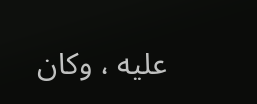عليه ، وكان